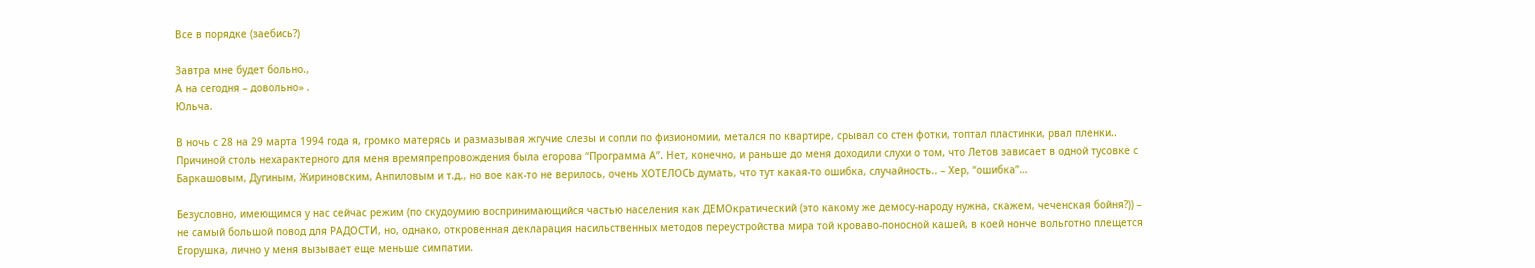Все в порядке (заебись?)

Завтра мне будет больно.,
А на сегодня – довольно» .
Юльча.

В ночь с 28 на 29 марта 1994 года я, громко матерясь и размазывая жгучие слезы и сопли по физиономии, метался по квартире, срывал со стен фотки, топтал пластинки, рвал пленки.. Причиной столь нехарактерного для меня времяпрепровождения была егорова “Программа А”. Нет, конечно, и раньше до меня доходили слухи о том, что Летов зависает в одной тусовке с Баркашовым, Дугиным, Жириновским, Анпиловым и т.д., но вое как-то не верилось, очень ХОТЕЛОСЬ думать, что тут какая-то ошибка, случайность.. – Хер, “ошибка”…

Безусловно, имеющимся у нас сейчас режим (по скудоумию воспринимающийся частью населения как ДЕМОкратический (это какому же демосу-народу нужна, скажем, чеченская бойня?)) – не самый большой повод для РАДОСТИ, но, однако, откровенная декларация насильственных методов переустройства мира той кроваво-поносной кашей, в коей нонче вольготно плещется Егорушка, лично у меня вызывает еще меньше симпатии.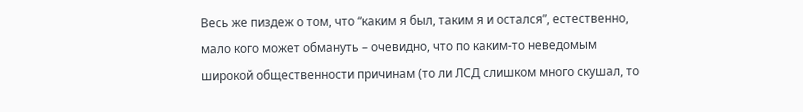Весь же пиздеж о том, что “каким я был, таким я и остался”, естественно, мало кого может обмануть – очевидно, что по каким-то неведомым широкой общественности причинам (то ли ЛСД слишком много скушал, то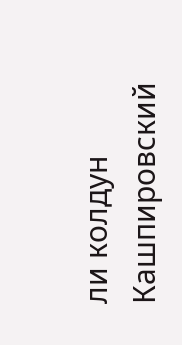ли колдун Кашпировский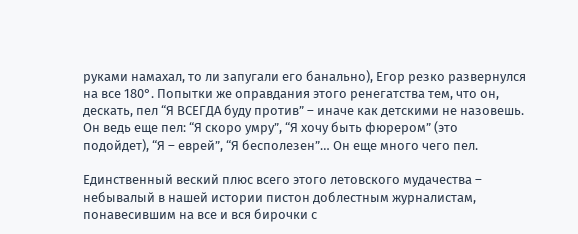руками намахал, то ли запугали его банально), Егор резко развернулся на все 180°. Попытки же оправдания этого ренегатства тем, что он, дескать, пел “Я ВСЕГДА буду против” – иначе как детскими не назовешь. Он ведь еще пел: “Я скоро умру”, “Я хочу быть фюрером” (это подойдет), “Я – еврей”, “Я бесполезен”… Он еще много чего пел.

Единственный веский плюс всего этого летовского мудачества – небывалый в нашей истории пистон доблестным журналистам, понавесившим на все и вся бирочки с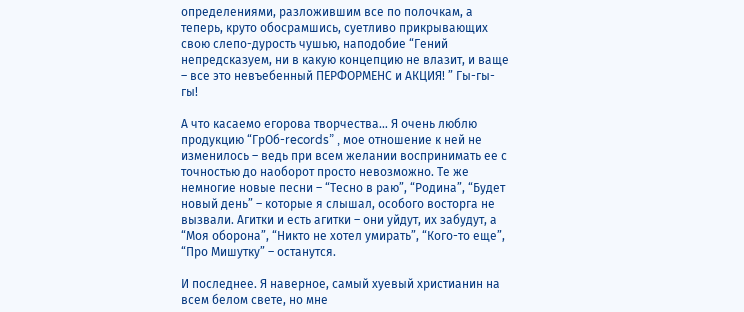определениями, разложившим все по полочкам, а теперь, круто обосрамшись, суетливо прикрывающих свою слепо-дурость чушью, наподобие “Гений непредсказуем, ни в какую концепцию не влазит, и ваще – все это невъебенный ПЕРФОРМЕНС и АКЦИЯ! ” Гы-гы-гы!

А что касаемо егорова творчества… Я очень люблю продукцию “ГрОб-records” , мое отношение к ней не изменилось – ведь при всем желании воспринимать ее с точностью до наоборот просто невозможно. Те же немногие новые песни – “Тесно в раю”, “Родина”, “Будет новый день” – которые я слышал, особого восторга не вызвали. Агитки и есть агитки – они уйдут, их забудут, а “Моя оборона”, “Никто не хотел умирать”, “Кого-то еще”, “Про Мишутку” – останутся.

И последнее. Я наверное, самый хуевый христианин на всем белом свете, но мне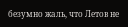безумно жаль, что Летов не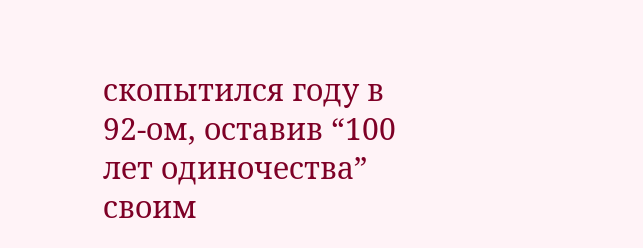скопытился году в 92-ом, оставив “100 лет одиночества” своим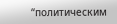“политическим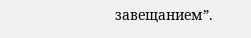завещанием”.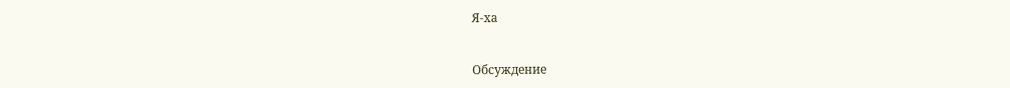Я-ха


Обсуждение